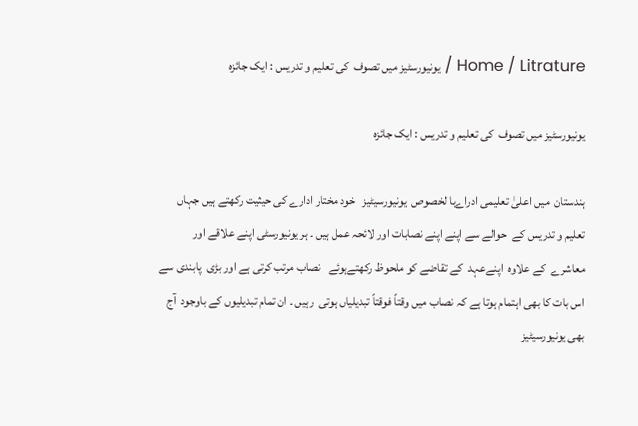Home / Litrature / یونیورسٹیز میں تصوف  کی تعلیم و تدریس : ایک جائزہ

یونیورسٹیز میں تصوف  کی تعلیم و تدریس : ایک جائزہ

ہندستان  میں اعلیٰ تعلیمی ادراےبا لخصوص  یونیورسیٹیز   خود مختار ادارے کی حیثیت رکھتے ہیں جہاں تعلیم و تدریس کے  حوالے سے اپنے اپنے نصابات اور لائحہ عمل ہیں ۔ ہر یونیورسٹی اپنے علاقے اور  معاشرے  کے علاوہ  اپنےعہد  کے تقاضے کو ملحوظ رکھتےہوئے   نصاب مرتب کرتی ہے اور بڑی  پابندی سے اس بات کا بھی اہتمام ہوتا ہے کہ نصاب میں وقتاً فوقتاً تبدیلیاں ہوتی  رہیں ۔ ان تمام تبدیلیوں کے باوجود  آج بھی یونیورسیٹیز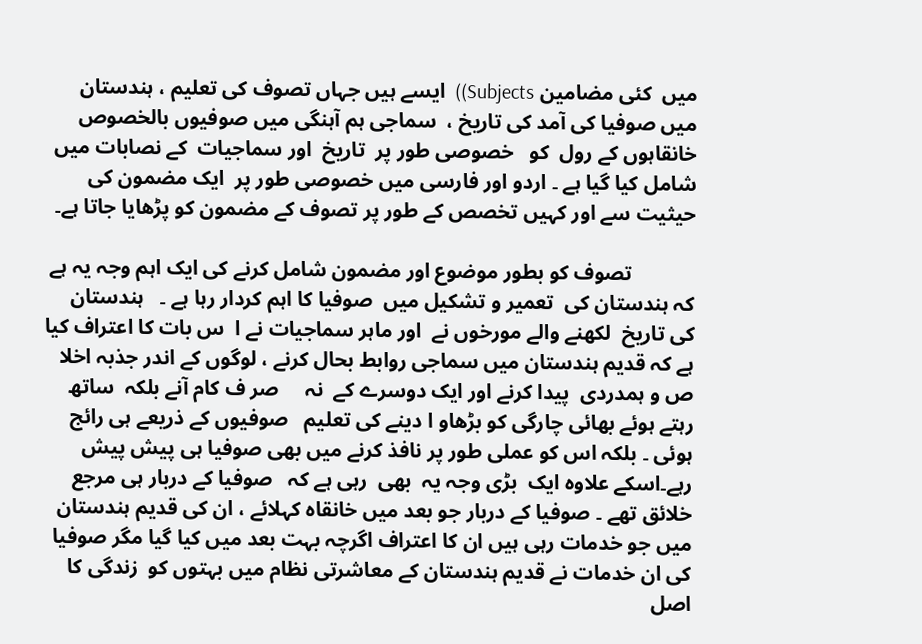میں  کئی مضامین Subjects))  ایسے ہیں جہاں تصوف کی تعلیم ، ہندستان میں صوفیا کی آمد کی تاریخ ،  سماجی ہم آہنگی میں صوفیوں بالخصوص خانقاہوں کے رول  کو   خصوصی طور پر  تاریخ  اور سماجیات  کے نصابات میں شامل کیا گیا ہے ۔ اردو اور فارسی میں خصوصی طور پر  ایک مضمون کی حیثیت سے اور کہیں تخصص کے طور پر تصوف کے مضمون کو پڑھایا جاتا ہے۔

            تصوف کو بطور موضوع اور مضمون شامل کرنے کی ایک اہم وجہ یہ ہے کہ ہندستان کی  تعمیر و تشکیل میں  صوفیا کا اہم کردار رہا ہے ۔   ہندستان  کی تاریخ  لکھنے والے مورخوں نے  اور ماہر سماجیات نے ا  س بات کا اعتراف کیا ہے کہ قدیم ہندستان میں سماجی روابط بحال کرنے ، لوگوں کے اندر جذبہ اخلا  ص و ہمدردی  پیدا کرنے اور ایک دوسرے کے  نہ     صر ف کام آنے بلکہ  ساتھ رہتے ہوئے بھائی چارگی کو بڑھاو ا دینے کی تعلیم   صوفیوں کے ذریعے ہی رائج ہوئی ۔ بلکہ اس کو عملی طور پر نافذ کرنے میں بھی صوفیا ہی پیش پیش رہے۔اسکے علاوہ ایک  بڑی وجہ یہ  بھی  رہی ہے کہ   صوفیا کے دربار ہی مرجع خلائق تھے ۔ صوفیا کے دربار جو بعد میں خانقاہ کہلائے ، ان کی قدیم ہندستان میں جو خدمات رہی ہیں ان کا اعتراف اگرچہ بہت بعد میں کیا گیا مگر صوفیا کی ان خدمات نے قدیم ہندستان کے معاشرتی نظام میں بہتوں کو  زندگی کا اصل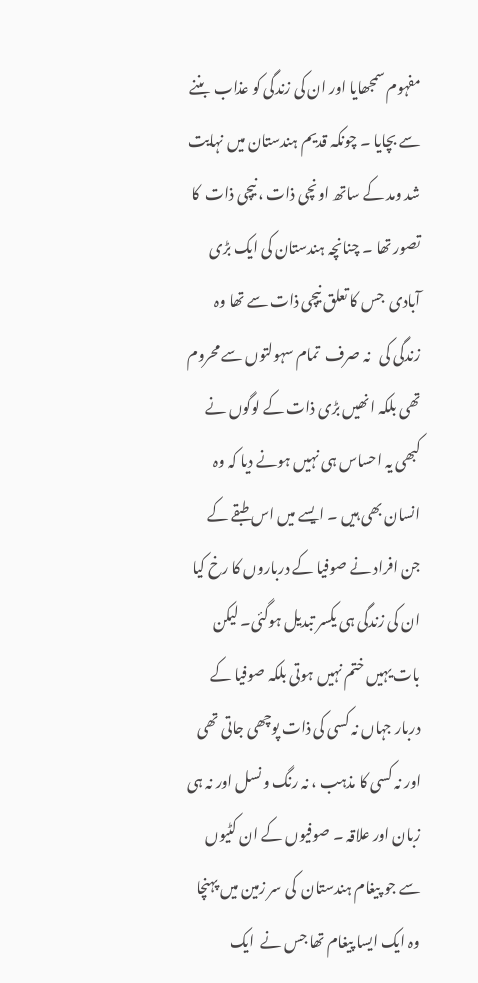مفہوم سمجھایا اور ان کی زندگی کو عذاب  بننے سے بچایا ۔ چونکہ قدیم ہندستان میں نہایت شد ومد کے ساتھ اونچی ذات ، نیچی ذات  کا تصور تھا ۔ چنانچہ ہندستان کی ایک بڑی  آبادی  جس کا تعلق نیچی ذات سے تھا وہ  زندگی کی   نہ صرف  تمام سہولتوں سے محروم تھی بلکہ انھیں بڑی ذات کے لوگوں نے کبھی یہ احساس ہی نہیں ہونے دیا کہ وہ انسان بھی ہیں ۔ ایسے میں اس طبقے کے جن افراد نے صوفیا کے درباروں کا رخ کیا ان کی زندگی ہی یکسر تبدیل ہوگئی۔ لیکن بات یہیں ختم نہیں ہوتی بلکہ صوفیا کے دربار جہاں نہ کسی کی ذات پوچھی جاتی تھی اور نہ کسی کا مذہب ، نہ رنگ و نسل اور نہ ہی زبان اور علاقہ ۔ صوفیوں کے ان کٹیوں سے جو پیغام ہندستان  کی سر زمین میں پہنچا وہ ایک ایسا پیغام تھا جس نے  ایک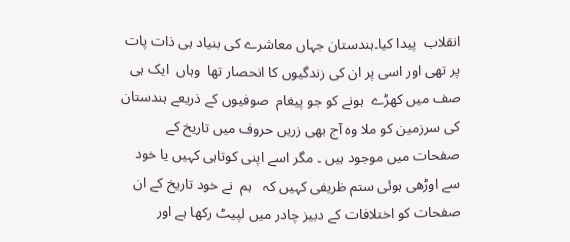انقلاب  پیدا کیا۔ہندستان جہاں معاشرے کی بنیاد ہی ذات پات پر تھی اور اسی پر ان کی زندگیوں کا انحصار تھا  وہاں  ایک ہی صف میں کھڑے  ہونے کو جو پیغام  صوفیوں کے ذریعے ہندستان کی سرزمین کو ملا وہ آج بھی زریں حروف میں تاریخ کے صفحات میں موجود ہیں ۔ مگر اسے اپنی کوتاہی کہیں یا خود سے اوڑھی ہوئی ستم ظریفی کہیں کہ   ہم  نے خود تاریخ کے ان صفحات کو اختلافات کے دبیز چادر میں لپیٹ رکھا ہے اور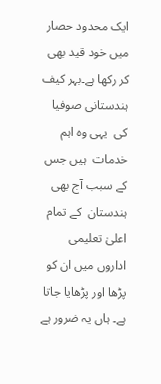ایک محدود حصار میں خود قید بھی کر رکھا ہے۔بہر کیف  ہندستانی صوفیا  کی  یہی وہ اہم خدمات  ہیں جس کے سبب آج بھی ہندستان  کے تمام اعلیٰ تعلیمی اداروں میں ان کو پڑھا اور پڑھایا جاتا ہے۔ ہاں یہ ضرور ہے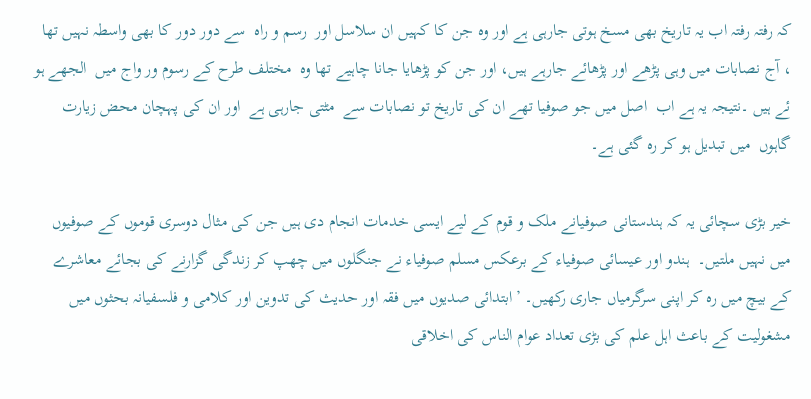کہ رفتہ رفتہ اب یہ تاریخ بھی مسخ ہوتی جارہی ہے اور وہ جن کا کہیں ان سلاسل اور  رسم و راہ  سے دور دور کا بھی واسطہ نہیں تھا ، آج نصابات میں وہی پڑھے اور پڑھائے جارہے ہیں، اور جن کو پڑھایا جانا چاہیے تھا وہ  مختلف طرح کے رسوم ور واج میں  الجھے ہو ئے ہیں ۔نتیجہ یہ ہے اب  اصل میں جو صوفیا تھے ان کی تاریخ تو نصابات سے  مٹتی جارہی ہے  اور ان کی پہچان محض زیارت گاہوں  میں تبدیل ہو کر رہ گئی ہے۔

خیر بڑی سچائی یہ کہ ہندستانی صوفیانے ملک و قوم کے لیے ایسی خدمات انجام دی ہیں جن کی مثال دوسری قوموں کے صوفیوں میں نہیں ملتیں۔  ہندو اور عیسائی صوفیاء کے برعکس مسلم صوفیاء نے جنگلوں میں چھپ کر زندگی گزارنے کی بجائے معاشرے کے بیچ میں رہ کر اپنی سرگرمیاں جاری رکھیں۔ ’ابتدائی صدیوں میں فقہ اور حدیث کی تدوین اور کلامی و فلسفیانہ بحثوں میں مشغولیت کے باعث اہل علم کی بڑی تعداد عوام الناس کی اخلاقی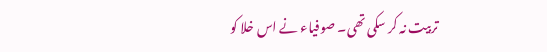تربیت نہ کر سکی تھی۔ صوفیاء نے اس خلا کو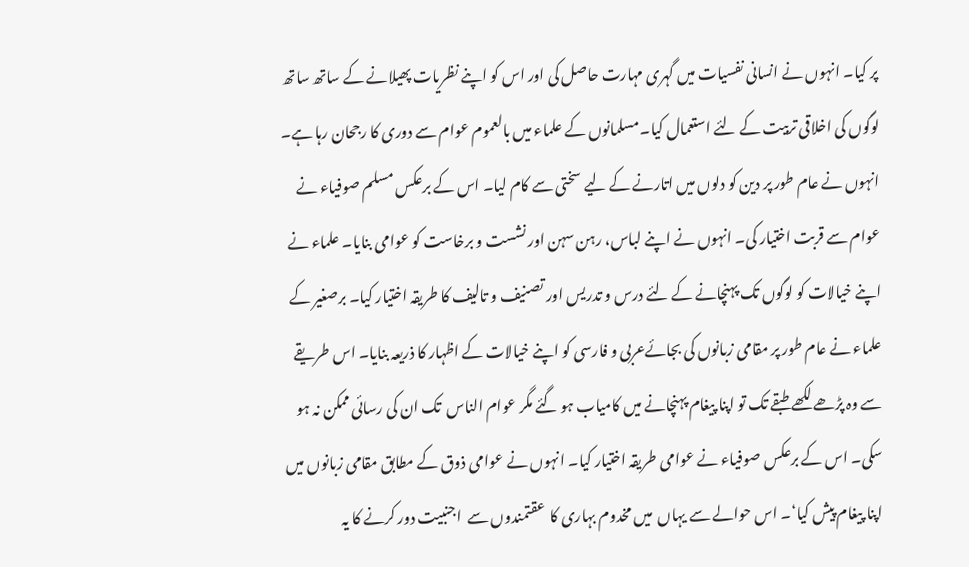پر کیا۔ انہوں نے انسانی نفسیات میں گہری مہارت حاصل کی اور اس کو اپنے نظریات پھیلانے کے ساتھ ساتھ لوگوں کی اخلاقی تربیت کے لئے استعمال کیا۔مسلمانوں کے علماء میں بالعموم عوام سے دوری کا رجحان رہا ہے۔ انہوں نے عام طور پر دین کو دلوں میں اتارنے کے لیے سختی سے کام لیا۔ اس کے برعکس مسلم صوفیاء نے عوام سے قربت اختیار کی۔ انہوں نے اپنے لباس، رہن سہن اور نشست و برخاست کو عوامی بنایا۔ علماء نے اپنے خیالات کو لوگوں تک پہنچانے کے لئے درس و تدریس اور تصنیف و تالیف کا طریقہ اختیار کیا۔ برصغیر کے علماء نے عام طور پر مقامی زبانوں کی بجائےعربی و فارسی کو اپنے خیالات کے اظہار کا ذریعہ بنایا۔ اس طریقے سے وہ پڑھے لکھے طبقے تک تو اپنا پیغام پہنچانے میں کامیاب ہو گئے مگر عوام الناس  تک ان کی رسائی ممکن نہ ہو سکی۔ اس کے برعکس صوفیاء نے عوامی طریقہ اختیار کیا۔ انہوں نے عوامی ذوق کے مطابق مقامی زبانوں میں اپنا پیغام پیش کیا‘۔ اس حوالے سے یہاں  میں مخدوم بہاری کا  عقتمندوں سے  اجنبیت دور کرنے کا یہ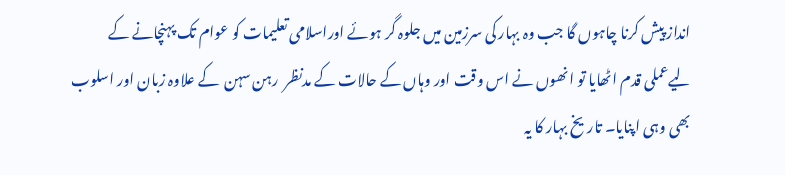انداز پیش کرنا چاہوں گا جب وہ بہار کی سرزمین میں جلوہ گر ہوئے اوراسلامی تعلیمات کو عوام تک پہنچانے کے لیےعملی قدم اٹھایا تو انھوں نے اس وقت اور وہاں کے حالات کے مدنظر  رہن سہن  کے علاوہ زبان اور اسلوب بھی وہی اپنایا۔ تاریخ بہار کا یہ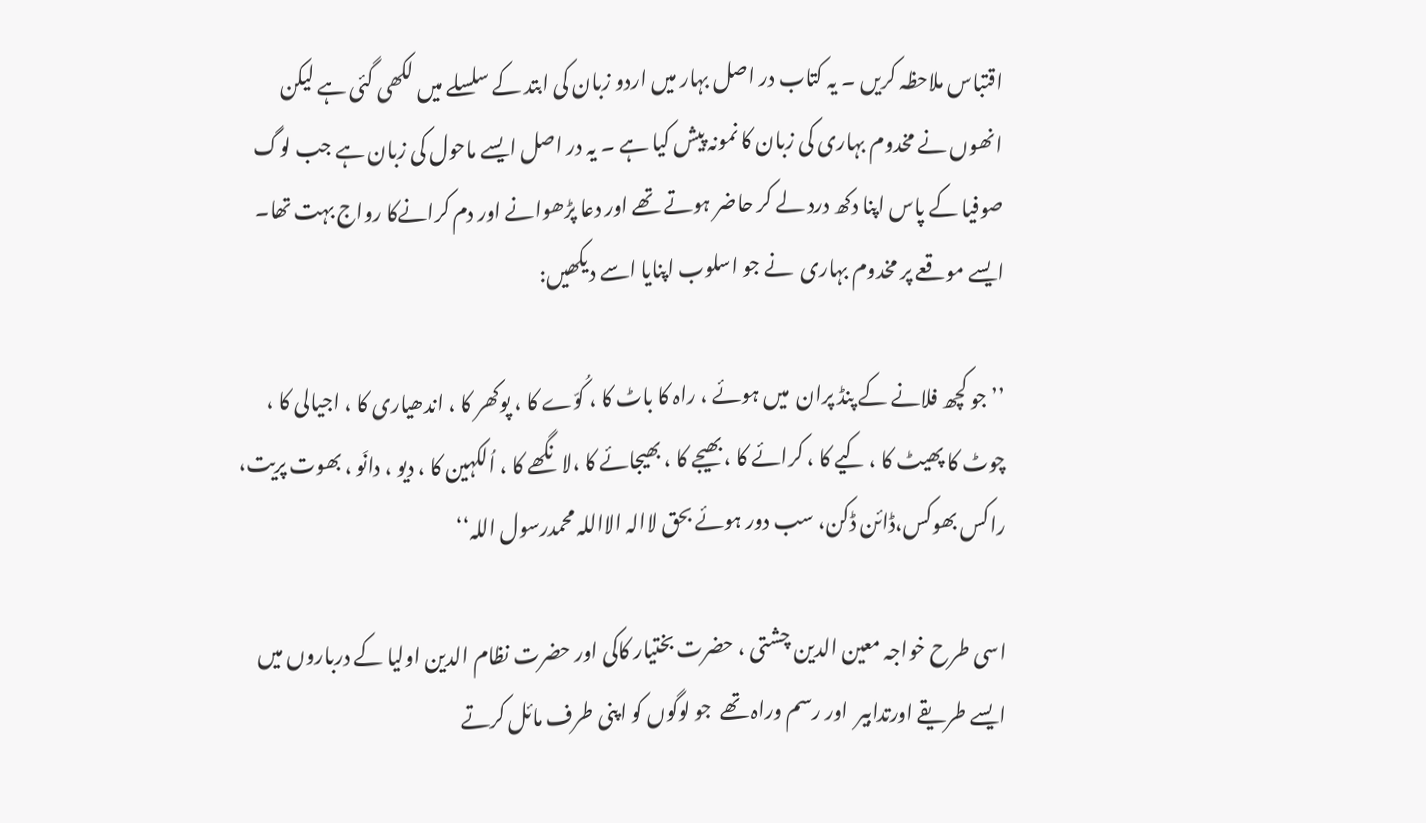اقتباس ملاحظہ کریں ۔ یہ کتاب در اصل بہار میں اردو زبان کی ابتد کے سلسلے میں لکھی گئی ہے لیکن انھوں نے مخدوم بہاری کی زبان کا نمونہ پیش کیا ہے ۔ یہ در اصل ایسے ماحول کی زبان ہے جب لوگ صوفیا کے پاس اپنا دکھ درد لے کر حاضر ہوتے تھے اور دعا پڑھوانے اور دم کرانےکا رواج بہت تھا۔ ایسے موقعے پر مخدوم بہاری  نے جو اسلوب اپنایا اسے دیکھیں:

’’جو کچھ فلانے کے پنڈ پران  میں ہوئے ، راہ کا باٹ کا ، کُوّے کا ، پوکھر کا ، اندھیاری کا ، اجیالی کا ، چوٹ کا پھیٹ کا ، کیے کا ، کرائے کا ، بھیجے کا ، بھیجائے کا ،لانگھے کا ، اُلکہین کا ، دیو ، دانَو ، بھوت پریت، راکس بھوکس،ڈائن ڈکن، سب دور ہوئے بحق لاالہ الااللہ محمدرسول اللہ‘‘

اسی طرح خواجہ معین الدین چشتی ، حضرت بختیار کاکی اور حضرت نظام الدین اولیا کے درباروں میں ایسے طریقے اورتدابیر  اور رسم وراہ تھے  جو لوگوں کو اپنی طرف مائل کرتے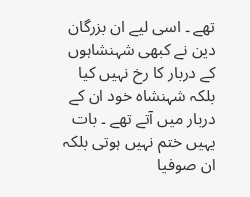تھے ۔ اسی لیے ان بزرگان دین نے کبھی شہنشاہوں کے دربار کا رخ نہیں کیا بلکہ شہنشاہ خود ان کے دربار میں آتے تھے ۔ بات یہیں ختم نہیں ہوتی بلکہ ان صوفیا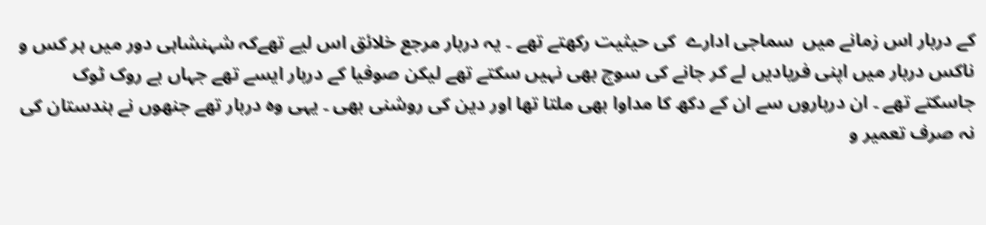کے دربار اس زمانے میں  سماجی ادارے  کی حیثیت رکھتے تھے ۔ یہ دربار مرجع خلائق اس لیے تھےکہ شہنشاہی دور میں ہر کس و ناکس دربار میں اپنی فریادیں لے کر جانے کی سوچ بھی نہیں سکتے تھے لیکن صوفیا کے دربار ایسے تھے جہاں بے روک ٹوک جاسکتے تھے ۔ ان درباروں سے ان کے دکھ کا مداوا بھی ملتا تھا اور دین کی روشنی بھی ۔ یہی وہ دربار تھے جنھوں نے ہندستان کی نہ صرف تعمیر و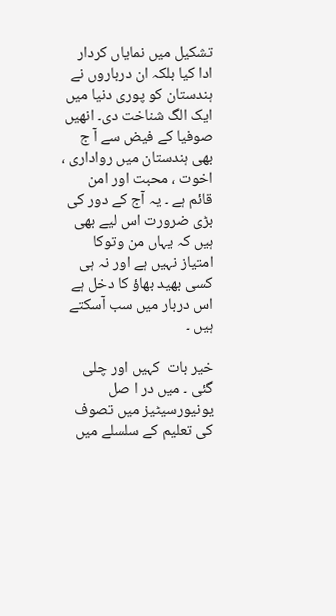تشکیل میں نمایاں کردار ادا کیا بلکہ ان درباروں نے ہندستان کو پوری دنیا میں ایک الگ شناخت دی۔ انھیں صوفیا کے فیض سے آ ج بھی ہندستان میں رواداری ، اخوت ، محبت اور امن قائم ہے ۔ یہ آج کے دور کی بڑی ضرورت اس لیے بھی ہیں کہ یہاں من وتوکا امتیاز نہیں ہے اور نہ ہی کسی بھید بھاؤ کا دخل ہے اس دربار میں سب آسکتے ہیں ۔

خیر بات  کہیں اور چلی گئی ۔ میں در ا صل یونیورسیٹیز میں تصوف کی تعلیم کے سلسلے میں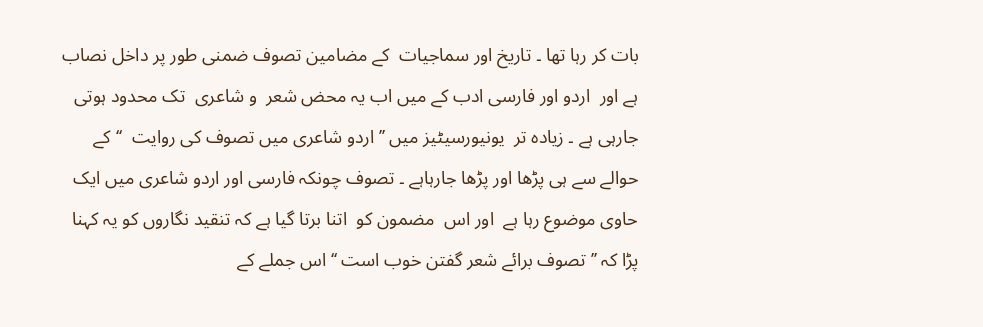بات کر رہا تھا ۔ تاریخ اور سماجیات  کے مضامین تصوف ضمنی طور پر داخل نصاب ہے اور  اردو اور فارسی ادب کے میں اب یہ محض شعر  و شاعری  تک محدود ہوتی جارہی ہے ۔ زیادہ تر  یونیورسیٹیز میں ’’ اردو شاعری میں تصوف کی روایت  ‘‘کے حوالے سے ہی پڑھا اور پڑھا جارہاہے ۔ تصوف چونکہ فارسی اور اردو شاعری میں ایک حاوی موضوع رہا ہے  اور اس  مضمون کو  اتنا برتا گیا ہے کہ تنقید نگاروں کو یہ کہنا پڑا کہ ’’ تصوف برائے شعر گفتن خوب است ‘‘ اس جملے کے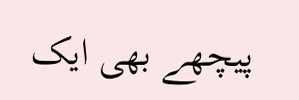پیچھے بھی ایک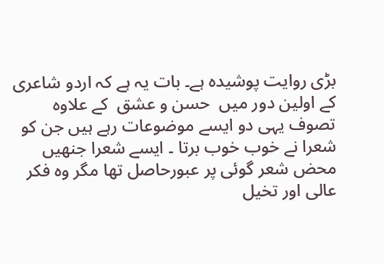بڑی روایت پوشیدہ ہے۔ بات یہ ہے کہ اردو شاعری کے اولین دور میں  حسن و عشق  کے علاوہ تصوف یہی دو ایسے موضوعات رہے ہیں جن کو شعرا نے خوب خوب برتا ۔ ایسے شعرا جنھیں محض شعر گوئی پر عبورحاصل تھا مگر وہ فکر عالی اور تخیل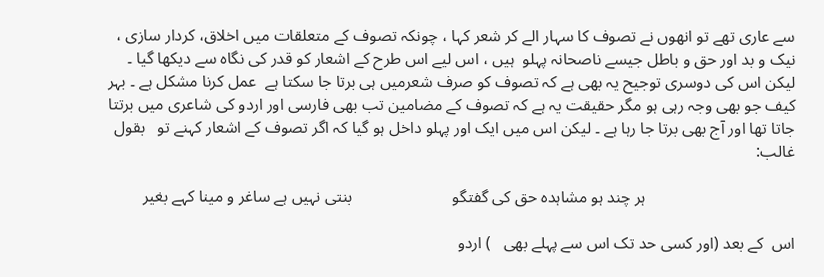سے عاری تھے تو انھوں نے تصوف کا سہار الے کر شعر کہا ، چونکہ تصوف کے متعلقات میں اخلاق، کردار سازی ،  نیک و بد اور حق و باطل جیسے ناصحانہ پہلو  ہیں ، اس لیے اس طرح کے اشعار کو قدر کی نگاہ سے دیکھا گیا ۔ لیکن اس کی دوسری توجیح یہ بھی ہے کہ تصوف کو صرف شعرمیں ہی برتا جا سکتا ہے  عمل کرنا مشکل ہے ۔ بہر کیف جو بھی وجہ رہی ہو مگر حقیقت یہ ہے کہ تصوف کے مضامین تب بھی فارسی اور اردو کی شاعری میں برتتا جاتا تھا اور آج بھی برتا جا رہا ہے ۔ لیکن اس میں ایک اور پہلو داخل ہو گیا کہ اگر تصوف کے اشعار کہنے تو   بقول غالب:

                                    ہر چند ہو مشاہدہ حق کی گفتگو                        بنتی نہیں ہے ساغر و مینا کہے بغیر

اس  کے بعد (اور کسی حد تک اس سے پہلے بھی   ) اردو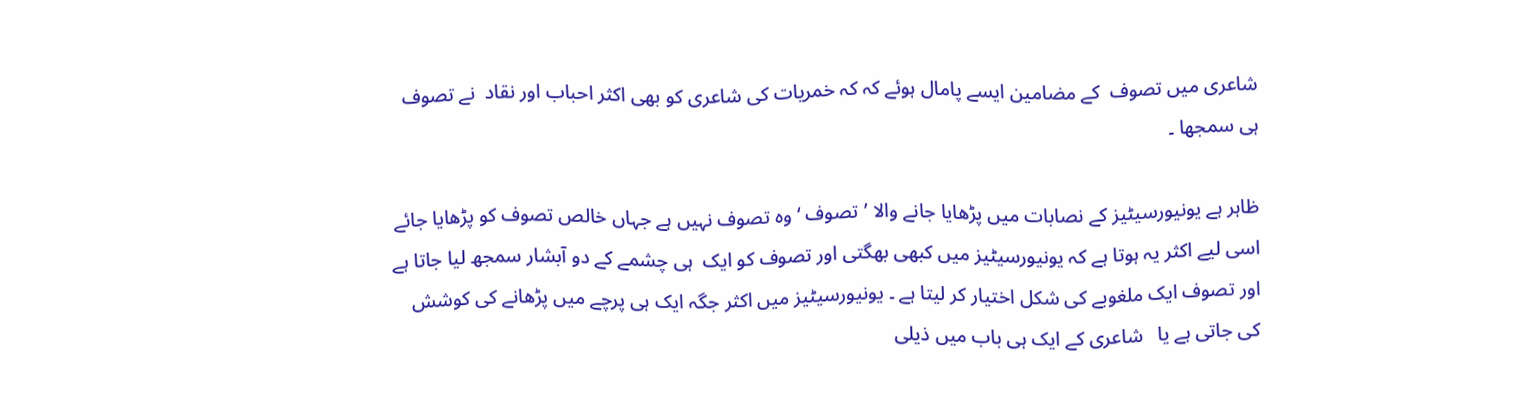شاعری میں تصوف  کے مضامین ایسے پامال ہوئے کہ کہ خمریات کی شاعری کو بھی اکثر احباب اور نقاد  نے تصوف  ہی سمجھا ۔

ظاہر ہے یونیورسیٹیز کے نصابات میں پڑھایا جانے والا ’تصوف ‘ وہ تصوف نہیں ہے جہاں خالص تصوف کو پڑھایا جائے اسی لیے اکثر یہ ہوتا ہے کہ یونیورسیٹیز میں کبھی بھگتی اور تصوف کو ایک  ہی چشمے کے دو آبشار سمجھ لیا جاتا ہے اور تصوف ایک ملغوبے کی شکل اختیار کر لیتا ہے ۔ یونیورسیٹیز میں اکثر جگہ ایک ہی پرچے میں پڑھانے کی کوشش کی جاتی ہے یا   شاعری کے ایک ہی باب میں ذیلی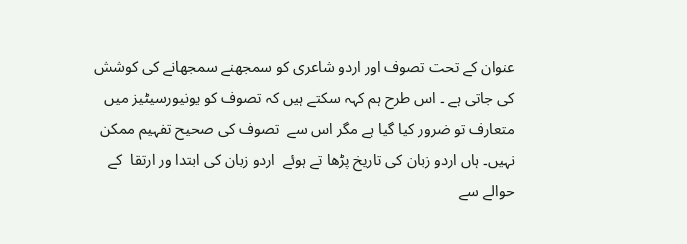عنوان کے تحت تصوف اور اردو شاعری کو سمجھنے سمجھانے کی کوشش کی جاتی ہے ۔ اس طرح ہم کہہ سکتے ہیں کہ تصوف کو یونیورسیٹیز میں متعارف تو ضرور کیا گیا ہے مگر اس سے  تصوف کی صحیح تفہیم ممکن نہیں۔ ہاں اردو زبان کی تاریخ پڑھا تے ہوئے  اردو زبان کی ابتدا ور ارتقا  کے حوالے سے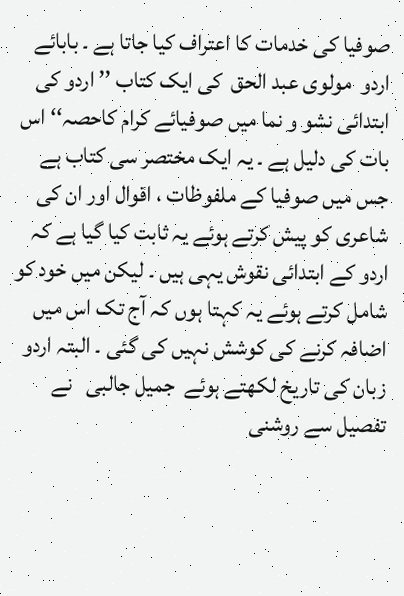صوفیا کی خدمات کا اعتراف کیا جاتا ہے ۔ بابائے اردو  مولوی عبد الحق  کی ایک کتاب ’’ اردو کی ابتدائی نشو و نما میں صوفیائے کرام کاحصہ‘‘ اس بات کی دلیل ہے ۔ یہ ایک مختصر سی کتاب ہے جس میں صوفیا کے ملفوظات ، اقوال اور ان کی شاعری کو پیش کرتے ہوئے یہ ثابت کیا گیا ہے کہ اردو کے ابتدائی نقوش یہی ہیں ۔ لیکن میں خود کو شامل کرتے ہوئے یہ کہتا ہوں کہ آج تک اس میں اضافہ کرنے کی کوشش نہیں کی گئی ۔ البتہ اردو زبان کی تاریخ لکھتے ہوئے  جمیل جالبی   نے تفصیل سے روشنی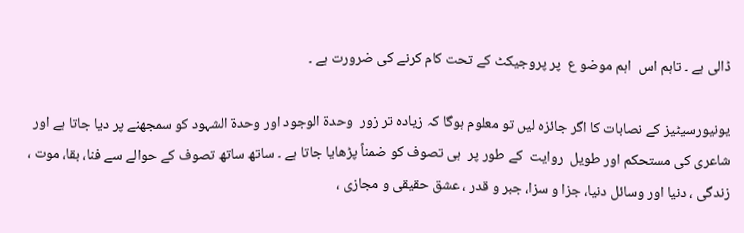ڈالی ہے ۔ تاہم اس  اہم موضو ع  پر پروجیکٹ کے تحت کام کرنے کی ضرورت ہے ۔

یونیورسیٹیز کے نصابات کا اگر جائزہ لیں تو معلوم ہوگا کہ زیادہ تر زور  وحدۃ الوجود اور وحدۃ الشہود کو سمجھنے پر دیا جاتا ہے اور  شاعری کی مستحکم اور طویل  روایت  کے طور پر  ہی تصوف کو ضمناً پڑھایا جاتا ہے ۔ ساتھ ساتھ تصوف کے حوالے سے فنا، بقا، موت ، زندگی ، دنیا اور وسائل دنیا، جزا و سزا، جبر و قدر ، عشق حقیقی و مجازی ،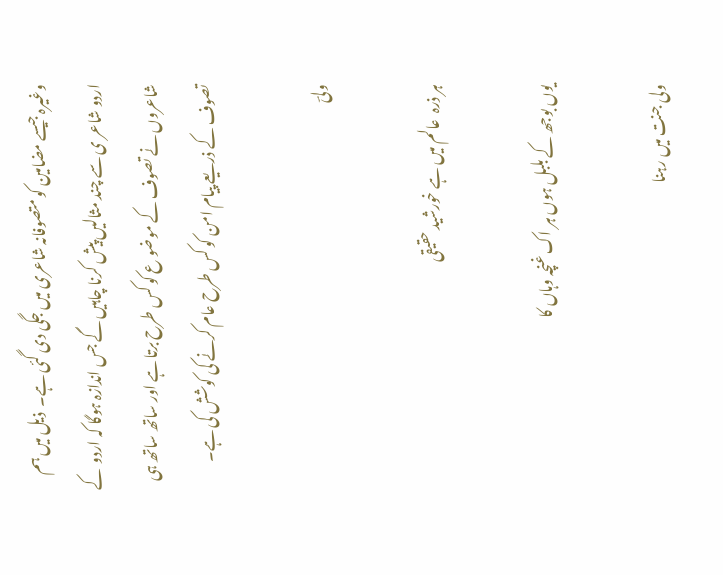وغیرہ جیسے مضامین کو متصوفانہ شاعری میں جگی دی گئی ہے۔  ذیل میں ہم اردو شاعر ی سے چند مثالیں پیش کرنا چاہیں گے جس اندازہ ہوگا کہ اردو  کے شاعروں نے تصوف کے موضو ع کو کس طرح برتا ہے اور ساتھ ساتھ ہی تصوف کے ذریعے پیام امن کو کس طرح عام کرنے کی کوشش کی ہے۔

ولیؔ

ہر ذرہ  عالم میں ہے خورشید حقیقی

یوں بوجھ کے بلبل ہوں ہر اک غنچہ وہاں کا

ولی جنت میں رہنا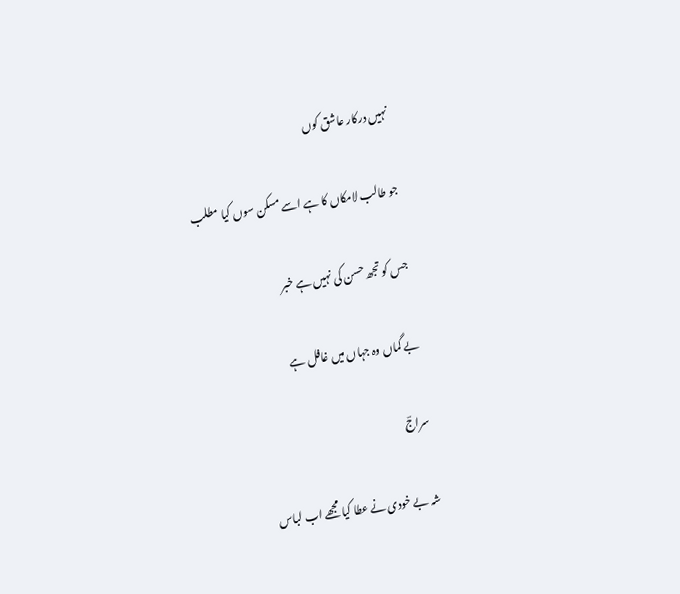نہیں درکار عاشق کوں

جو طالب لامکاں کا ہے اسے مسکن سوں کیا مطلب

جس کو تجھ حسن کی نہیں ہے خبر

بے گماں وہ جہاں میں غافل ہے

سراجؔ

شہ بے خودی نے عطا کیا مجھے اب لباس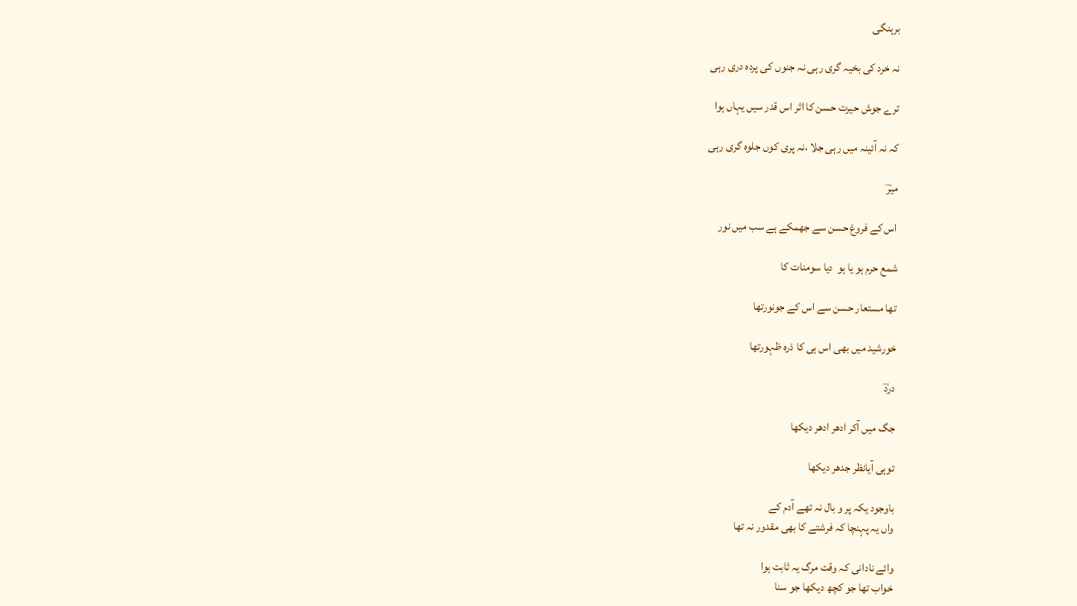برہنگی

نہ خرد کی بخیہ گری رہی نہ جنوں کی پردہ دری رہی

ترے جوش حیرت حسن کا اثر اس قدر سیں یہاں ہوا

کہ نہ آئینہ میں رہی جلا ،نہ پری کوں جلوہ گری رہی

میرؔ

اس کے فروغ حسن سے جھمکے ہے سب میں نور

شمع حرم ہو یا ہو  دیا سومنات کا

تھا مستعار حسن سے اس کے جونورتھا

خورشید میں بھی اس ہی کا ذرہ ظہورتھا

دردؔ

جگ میں آکر ادھر ادھر دیکھا

توہی آیانظر جدھر دیکھا

باوجود یکہ پر و بال نہ تھے آدم کے
واں یہ پہنچا کہ فرشتے کا بھی مقدور نہ تھا

وائے نادانی کہ وقت مرگ یہ ثابت ہوا
خواب تھا جو کچھ دیکھا جو سنا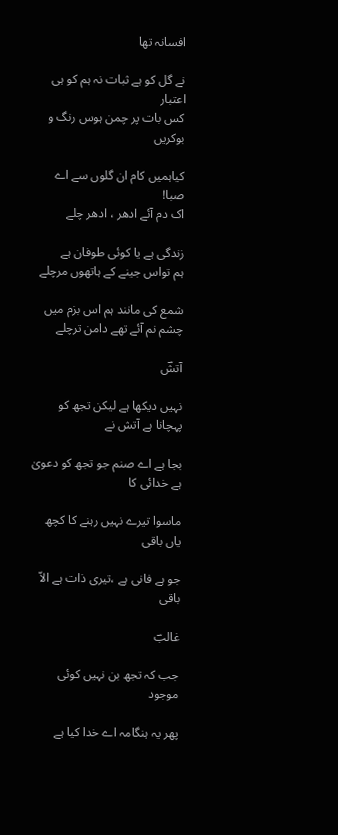افسانہ تھا

نے گل کو ہے ثبات نہ ہم کو ہی اعتبار
کس بات پر چمن ہوس رنگ و بوکریں

کیاہمیں کام ان گلوں سے اے صبا!
اک دم آئے ادھر ، ادھر چلے

زندگی ہے یا کوئی طوفان ہے
ہم تواس جینے کے ہاتھوں مرچلے

شمع کی مانند ہم اس بزم میں
چشم نم آئے تھے دامن ترچلے

آتشؔ

نہیں دیکھا ہے لیکن تجھ کو پہچانا ہے آتش نے

بجا ہے اے صنم جو تجھ کو دعویٰ ہے خدائی کا

ماسوا تیرے نہیں رہنے کا کچھ یاں باقی

جو ہے فانی ہے ،تیری ذات ہے الاّ باقی

غالبؔ

جب کہ تجھ بن نہیں کوئی موجود

پھر یہ ہنگامہ اے خدا کیا ہے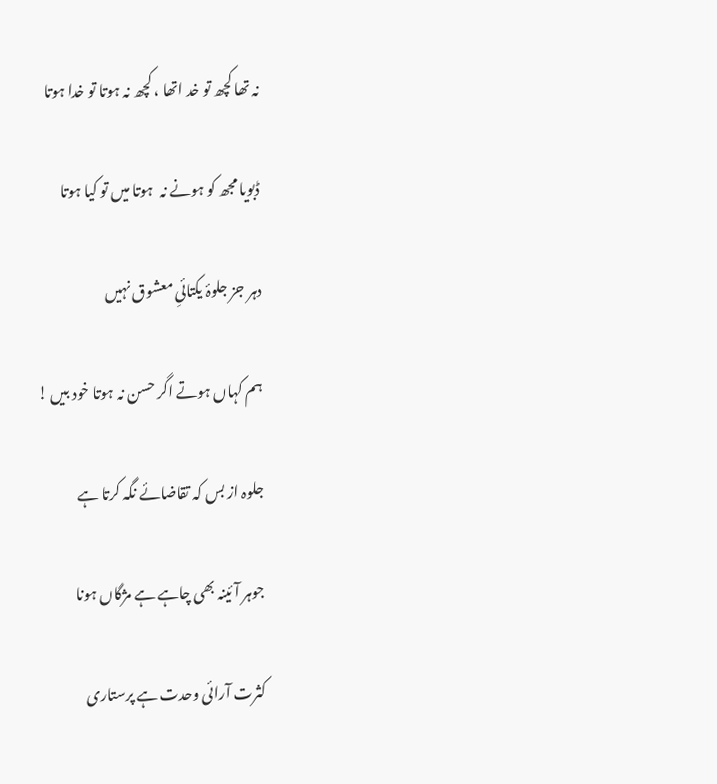نہ تھا کچھ تو خد اتھا ، کچھ نہ ہوتا تو خدا ہوتا

ڈبویا مجھ کو ہونے نہ  ہوتا میں تو کیا ہوتا

دہر جز جلوۂ یکتائیِ معشوق نہیں

ہم کہاں ہوتے اگر حسن نہ ہوتا خود بیں !

جلوہ از بس کہ تقاضائے نگہ کرتا ہے

جوہر آئینہ بھی چاہے ہے مژگاں ہونا

کثرت آرائی وحدت ہے پرستاری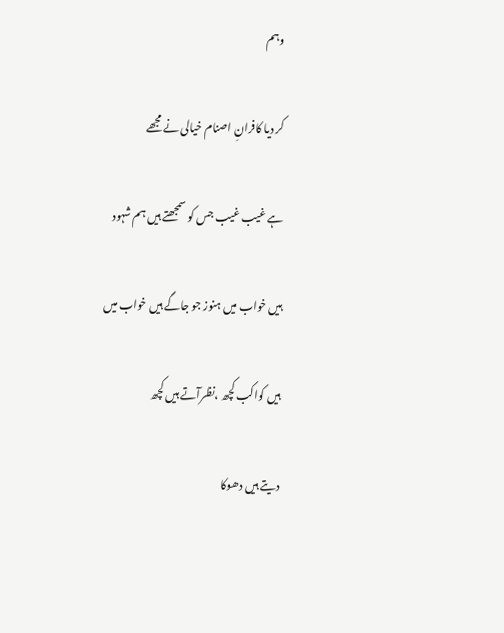وہم

کر دیا کافرانِ اصنام خیالی نے مجھے

ہے غیب غیب جس کو سمجھتے ہیں ہم شہود

ہیں خواب میں ہنوز جو جاگے ہیں خواب میں

ہیں کواکب کچھ ،نظرآتے ہیں کچھ

دیتے ہیں دھوکا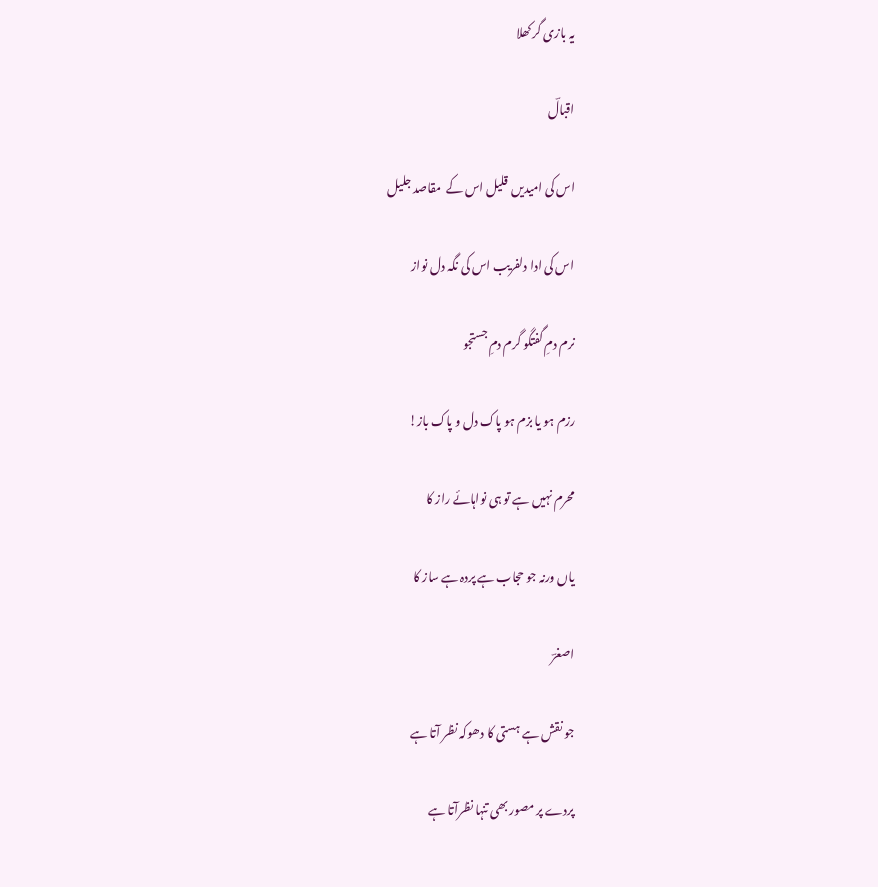یہ بازی گر کھلا

اقبالؔ

اس کی امیدیں  قلیل اس کے  مقاصد جلیل

اس کی ادا دلفریب اس کی نگہ دل نواز

نرم دمِ گفتگو گرم دمِ جستجو

رزم ہو یا بزم ہو پاک دل و پاک باز!

محرم نہیں ہے تو ہی نواہائے راز کا

یاں ورنہ جو حجاب ہے پردہ ہے ساز کا

اصغرؔ

جو نقش ہے ہستی کا دھوکہ نظر آتا ہے

پردے پر مصور بھی تنہا نظرآتا ہے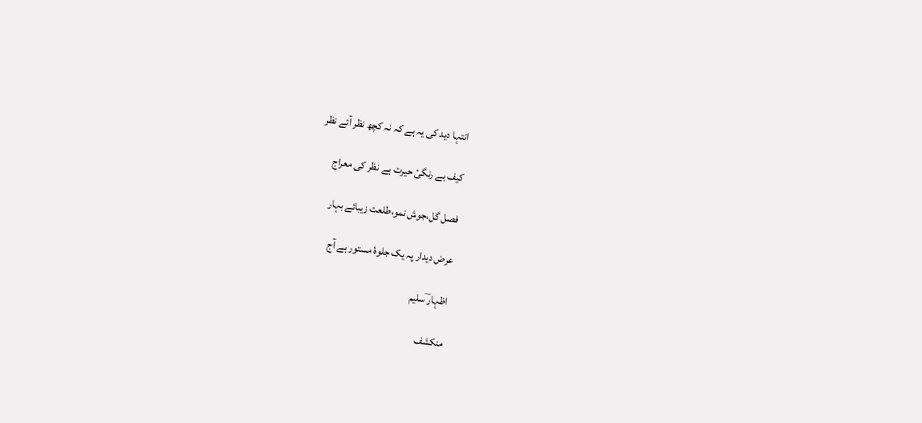انتہا دید کی یہ ہے کہ نہ کچھ نظر آئے نظر

کیف بے رنگیٔ حیرت ہے نظر کی معراج

فصل گل،جوش نمو،طلعت زیبائے بہار

عرض دیدار پہ یک جلوۂ مستور ہے آج

اظہار ؔسلیم

منکشف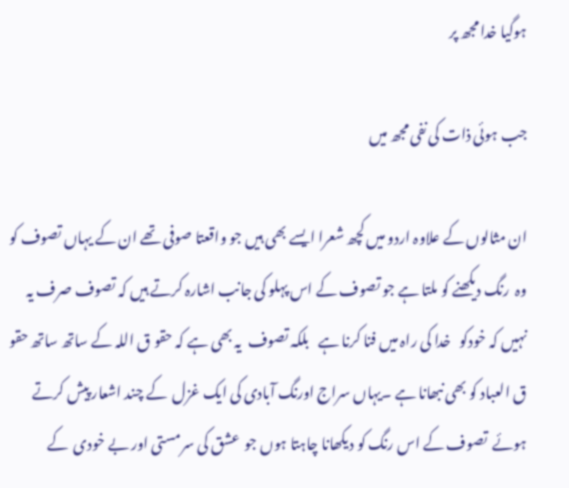ہوگیا خدا مجھ پر

جب ہوئی ذات کی نفی مجھ میں

ان مثالوں کے علاوہ اردو میں کچھ شعرا ایسے بھی ہیں جو واقعتا صوفی تھے ان کے یہاں تصوف کو وہ  رنگ دیکھنے کو ملتا ہے جو تصوف کے اس پہلو کی جانب اشارہ کرتے ہیں کہ تصوف صرف یہ نہیں کہ خودکو   خدا کی راہ میں فنا کرنا ہے   بلکہ تصوف  یہ بھی ہے کہ حقو ق اللہ کے ساتھ ساتھ حقو ق العباد کو بھی نبھانا ہے ۔یہاں سراج اورنگ آبادی کی ایک غزل  کے چند اشعار پیش کرتے ہوئے  تصوف کے اس رنگ کو دیکھانا چاہتا ہوں جو  عشق کی سرمستی اور بے خودی  کے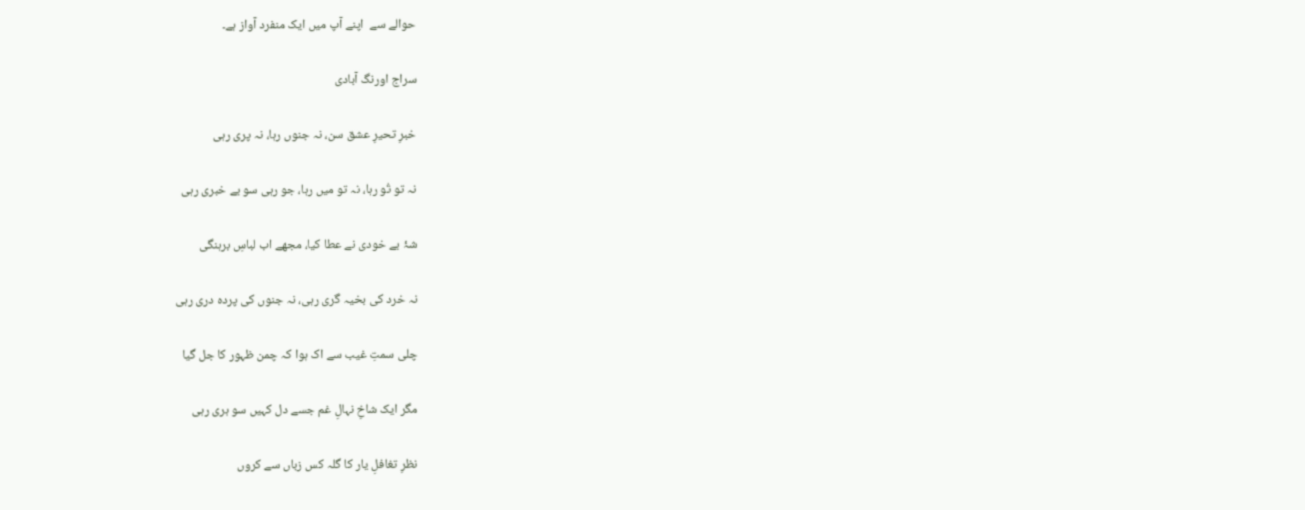حوالے سے  اپنے آپ میں ایک منفرد آواز ہے۔

سراج اورنگ آبادی

خبرِ تحیرِ عشق سن، نہ جنوں رہا، نہ پری رہی

نہ تو تُو رہا، نہ تو میں رہا، جو رہی سو بے خبری رہی

شۂ بے خودی نے عطا کیا، مجھے اب لباسِ برہنگی

نہ خرد کی بخیہ گری رہی، نہ جنوں کی پردہ دری رہی

چلی سمتِ غیب سے اک ہوا کہ چمن ظہور کا جل گیا

مگر ایک شاخِ نہالِ غم جسے دل کہیں سو ہری رہی

نظرِ تغافلِ یار کا گلہ کس زباں سے کروں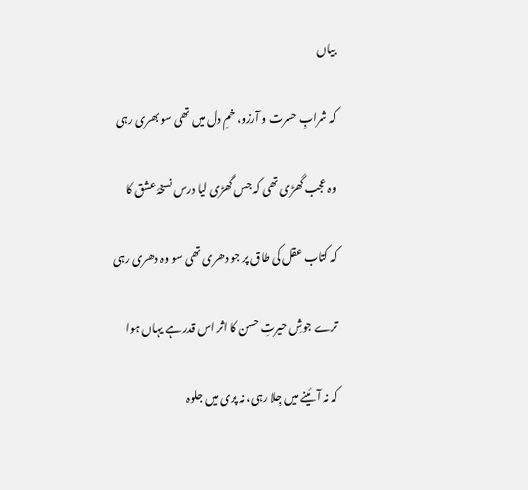بیاں

کہ شرابِ حسرت و آرزو، خمِ دل میں تھی سو بھری رہی

وہ عجب گھڑی تھی کہ جس گھڑی لیا درس نسخۂ عشق کا

کہ کتاب عقل کی طاق پر جو دھری تھی سو وہ دھری رہی

ترے جوشِ حیرتِ حسن کا اثر اس قدر ہے یہاں ہوا

کہ نہ آئینے میں جِلا رہی، نہ پری میں جلوہ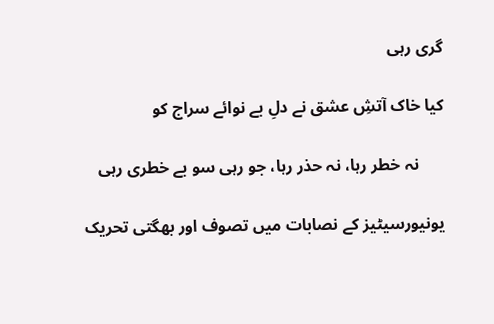گری رہی

کیا خاک آتشِ عشق نے دلِ بے نوائے سراج کو

      نہ خطر رہا، نہ حذر رہا، جو رہی سو بے خطری رہی

یونیورسیٹیز کے نصابات میں تصوف اور بھگتی تحریک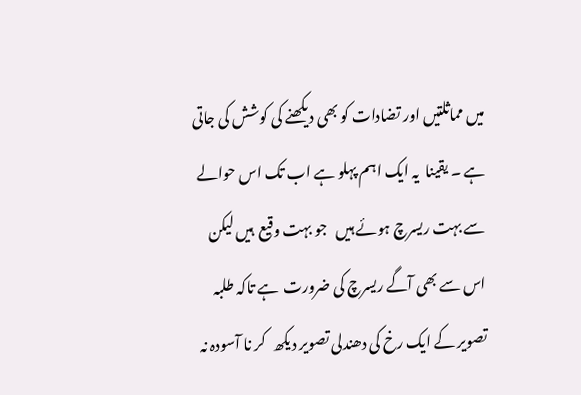میں مماثلتیں اور تضادات کو بھی دیکھنے کی کوشش کی جاتی ہے ۔ یقینا  یہ ایک اہم پہلو ہے اب تک اس حوالے سے بہت ریسرچ ہوئے ہیں   جو بہت وقیع  ہیں لیکن  اس سے بھی آگے ریسرچ کی ضرورت  ہے تاکہ طلبہ  تصویر کے ایک رخ کی دھندلی تصویر دیکھ   کر نا آسودہ نہ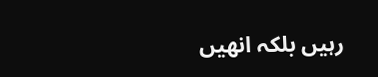رہیں بلکہ انھیں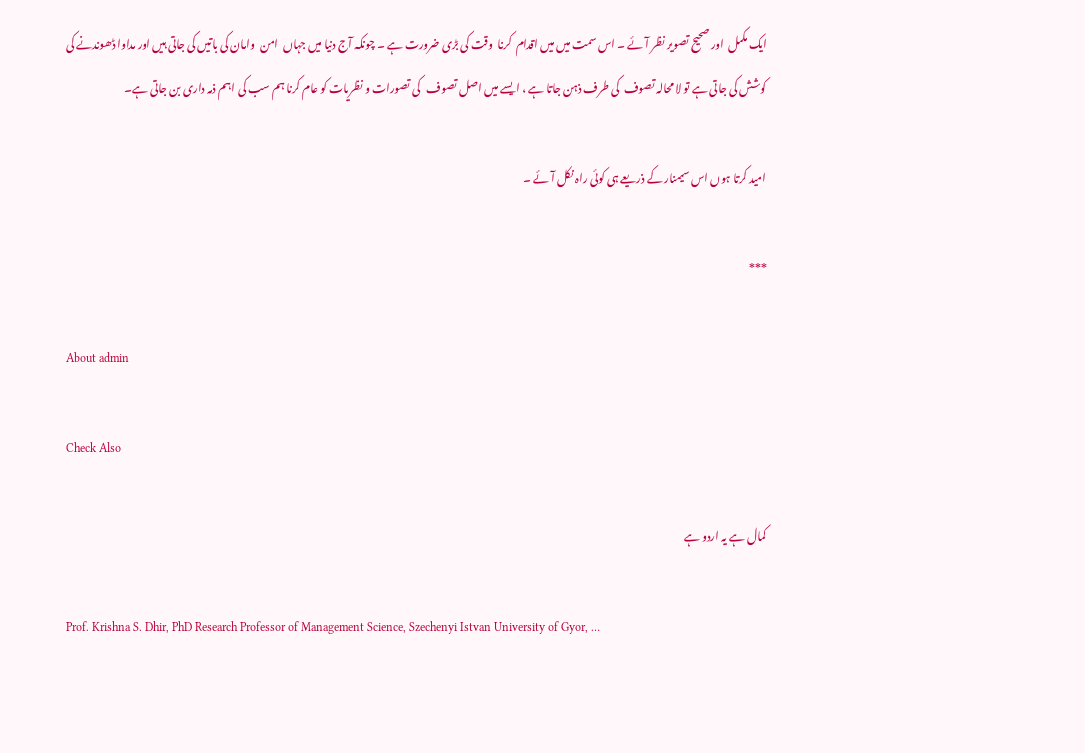ایک مکمل  اور صحیح تصویر نظر آئے ۔ اس سمت میں میں اقدام  کرنا  وقت کی بڑی ضرورت ہے ۔ چونکہ آج دنیا میں جہاں  امن  وامان کی باتیں کی جاتی ہیں اور مداوا ڈھوندنے کی کوشش کی جاتی ہے تو لا محالہ تصوف  کی طرف ذہن جاتا ہے ، ایسے میں اصل تصوف   کی تصورات و نظریات کو عام کرنا ہم سب کی اہم ذمہ داری بن جاتی ہے۔

امید کرتا ہوں اس سیمنار کے ذریعے ہی کوئی راہ نکل آئے ۔

***

About admin

Check Also

کمال ہے یہ اردو ہے

Prof. Krishna S. Dhir, PhD Research Professor of Management Science, Szechenyi Istvan University of Gyor, …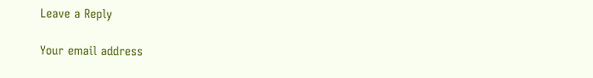Leave a Reply

Your email address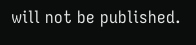will not be published.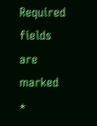Required fields are marked *